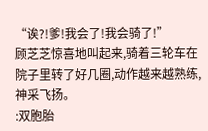“诶?!爹!我会了!我会骑了!”
顾芝芝惊喜地叫起来,骑着三轮车在院子里转了好几圈,动作越来越熟练,神采飞扬。
:双胞胎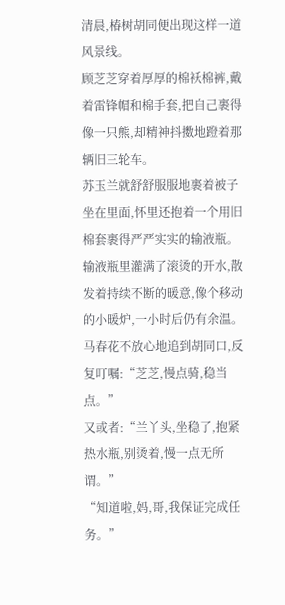清晨,椿树胡同便出现这样一道风景线。
顾芝芝穿着厚厚的棉袄棉裤,戴着雷锋帽和棉手套,把自己裹得像一只熊,却精神抖擞地蹬着那辆旧三轮车。
苏玉兰就舒舒服服地裹着被子坐在里面,怀里还抱着一个用旧棉套裹得严严实实的输液瓶。
输液瓶里灌满了滚烫的开水,散发着持续不断的暖意,像个移动的小暖炉,一小时后仍有余温。
马春花不放心地追到胡同口,反复叮嘱:“芝芝,慢点骑,稳当点。”
又或者:“兰丫头,坐稳了,抱紧热水瓶,别烫着,慢一点无所谓。”
“知道啦,妈,哥,我保证完成任务。”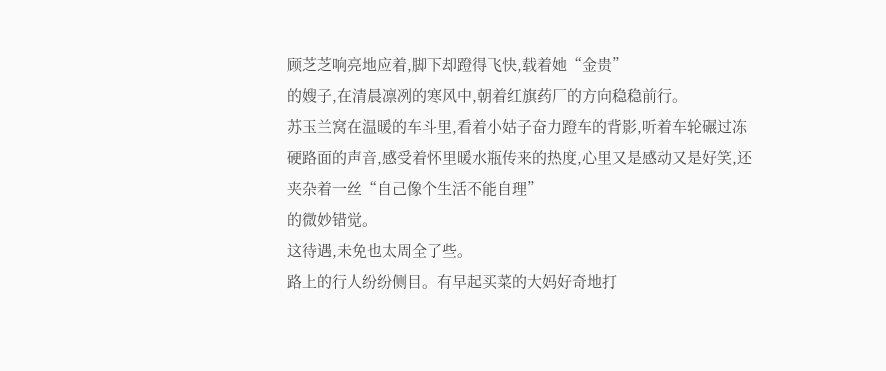顾芝芝响亮地应着,脚下却蹬得飞快,载着她“金贵”
的嫂子,在清晨凛冽的寒风中,朝着红旗药厂的方向稳稳前行。
苏玉兰窝在温暖的车斗里,看着小姑子奋力蹬车的背影,听着车轮碾过冻硬路面的声音,感受着怀里暖水瓶传来的热度,心里又是感动又是好笑,还夹杂着一丝“自己像个生活不能自理”
的微妙错觉。
这待遇,未免也太周全了些。
路上的行人纷纷侧目。有早起买菜的大妈好奇地打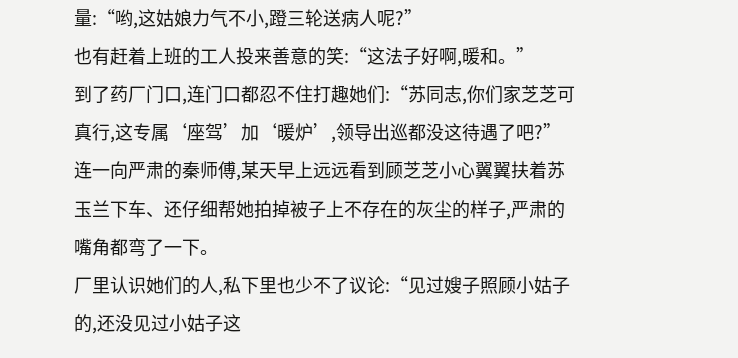量:“哟,这姑娘力气不小,蹬三轮送病人呢?”
也有赶着上班的工人投来善意的笑:“这法子好啊,暖和。”
到了药厂门口,连门口都忍不住打趣她们:“苏同志,你们家芝芝可真行,这专属‘座驾’加‘暖炉’,领导出巡都没这待遇了吧?”
连一向严肃的秦师傅,某天早上远远看到顾芝芝小心翼翼扶着苏玉兰下车、还仔细帮她拍掉被子上不存在的灰尘的样子,严肃的嘴角都弯了一下。
厂里认识她们的人,私下里也少不了议论:“见过嫂子照顾小姑子的,还没见过小姑子这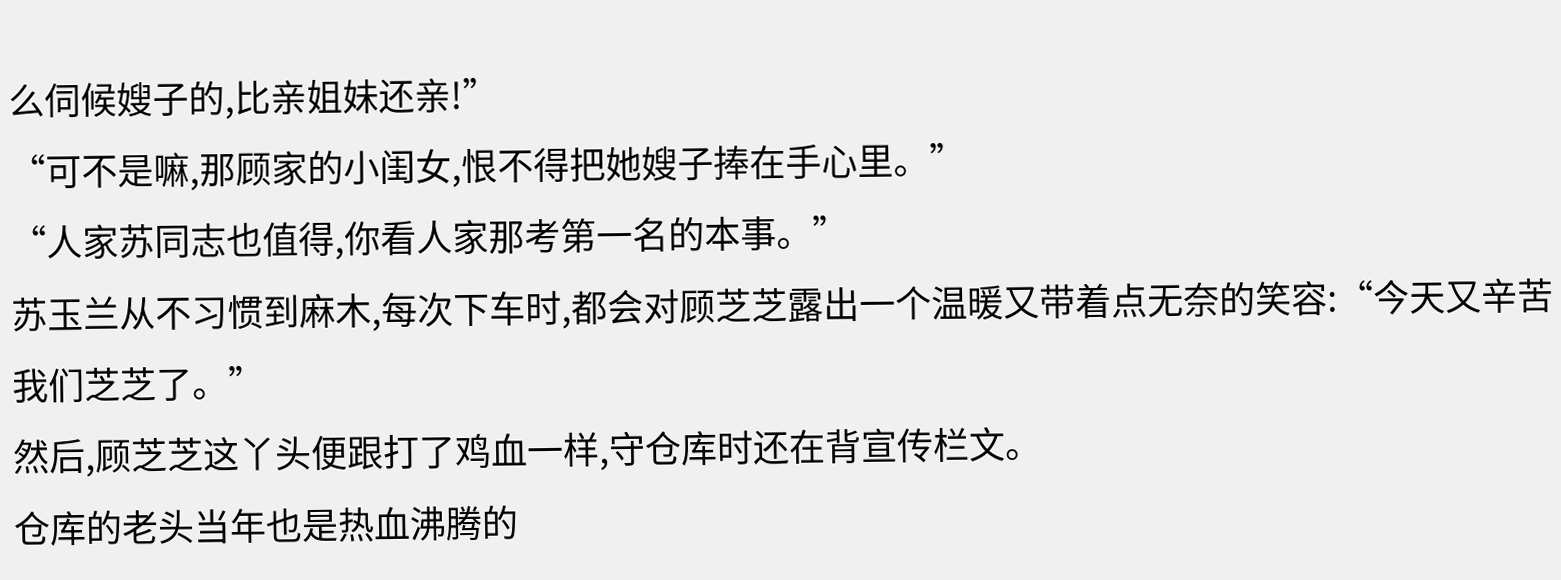么伺候嫂子的,比亲姐妹还亲!”
“可不是嘛,那顾家的小闺女,恨不得把她嫂子捧在手心里。”
“人家苏同志也值得,你看人家那考第一名的本事。”
苏玉兰从不习惯到麻木,每次下车时,都会对顾芝芝露出一个温暖又带着点无奈的笑容:“今天又辛苦我们芝芝了。”
然后,顾芝芝这丫头便跟打了鸡血一样,守仓库时还在背宣传栏文。
仓库的老头当年也是热血沸腾的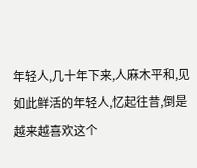年轻人,几十年下来,人麻木平和,见如此鲜活的年轻人,忆起往昔,倒是越来越喜欢这个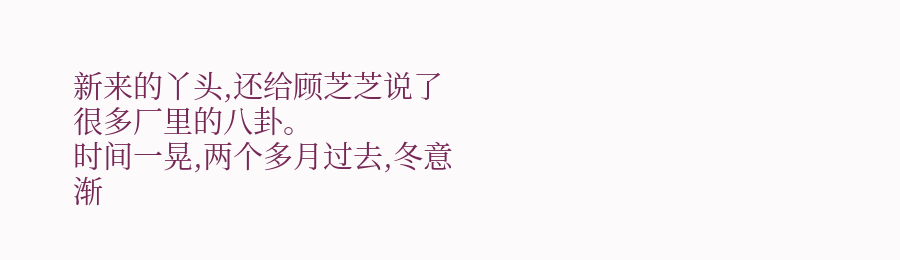新来的丫头,还给顾芝芝说了很多厂里的八卦。
时间一晃,两个多月过去,冬意渐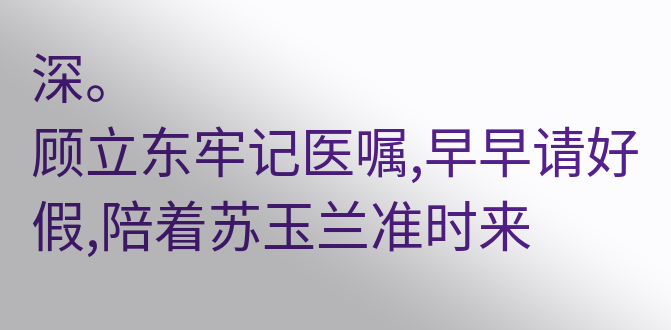深。
顾立东牢记医嘱,早早请好假,陪着苏玉兰准时来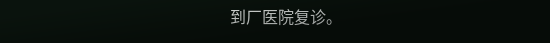到厂医院复诊。